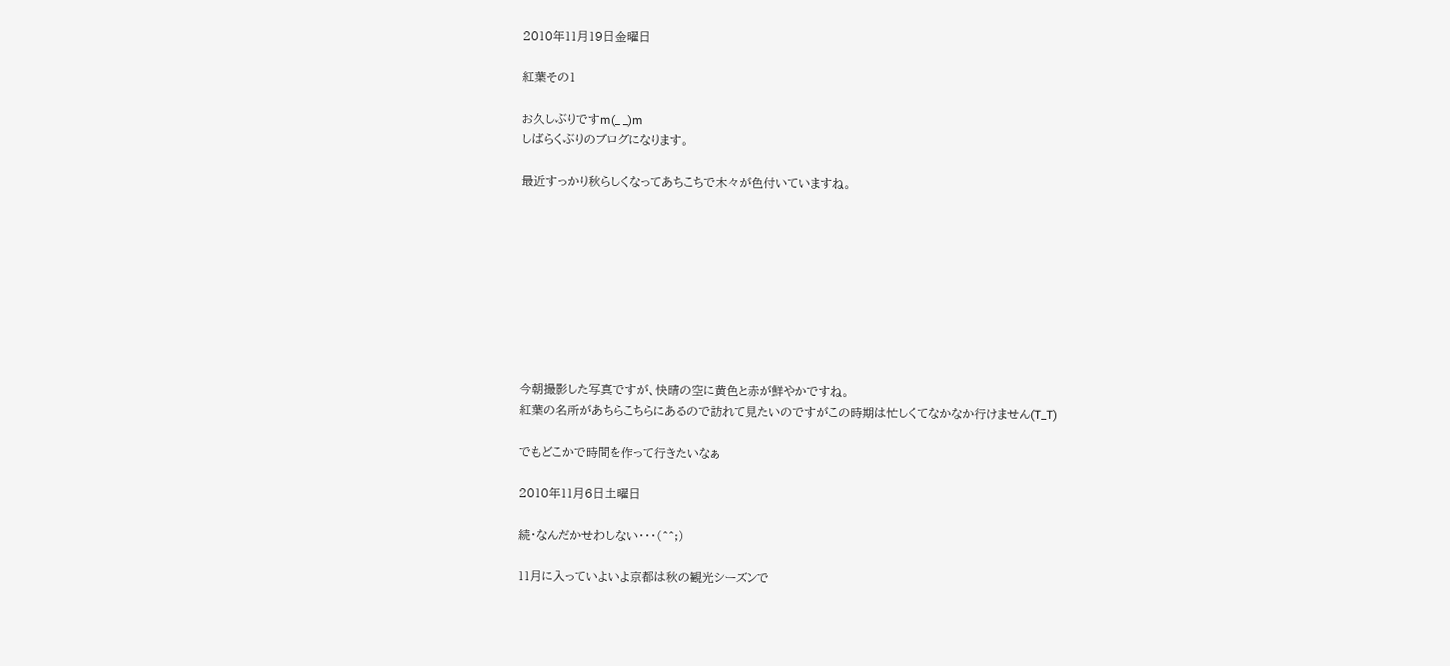2010年11月19日金曜日

紅葉その1

お久しぶりですm(_ _)m
しばらくぶりのブログになります。

最近すっかり秋らしくなってあちこちで木々が色付いていますね。









今朝撮影した写真ですが、快晴の空に黄色と赤が鮮やかですね。
紅葉の名所があちらこちらにあるので訪れて見たいのですがこの時期は忙しくてなかなか行けません(T_T)

でもどこかで時間を作って行きたいなぁ

2010年11月6日土曜日

続・なんだかせわしない・・・(^^;)

11月に入っていよいよ京都は秋の観光シーズンで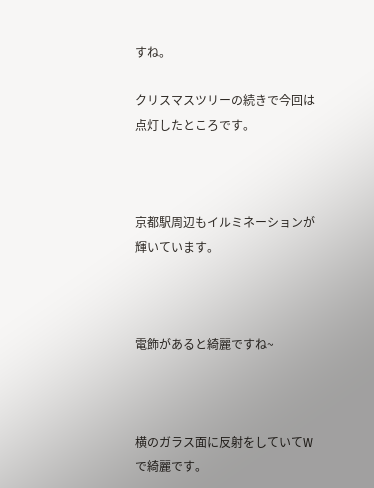すね。

クリスマスツリーの続きで今回は点灯したところです。



京都駅周辺もイルミネーションが輝いています。



電飾があると綺麗ですね~



横のガラス面に反射をしていてWで綺麗です。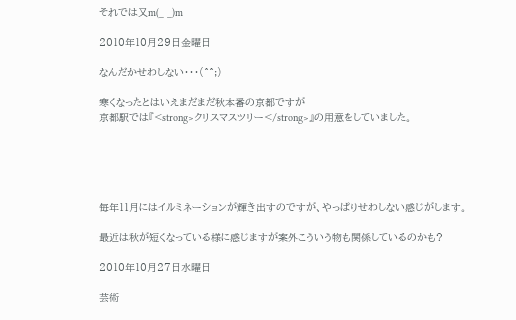それでは又m(_ _)m

2010年10月29日金曜日

なんだかせわしない・・・(^^;)

寒くなったとはいえまだまだ秋本番の京都ですが
京都駅では『<strong>クリスマスツリー</strong>』の用意をしていました。





毎年11月にはイルミネーションが輝き出すのですが、やっぱりせわしない感じがします。

最近は秋が短くなっている様に感じますが案外こういう物も関係しているのかも?

2010年10月27日水曜日

芸術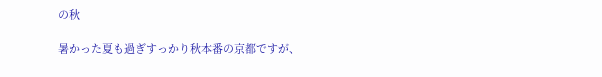の秋

暑かった夏も過ぎすっかり秋本番の京都ですが、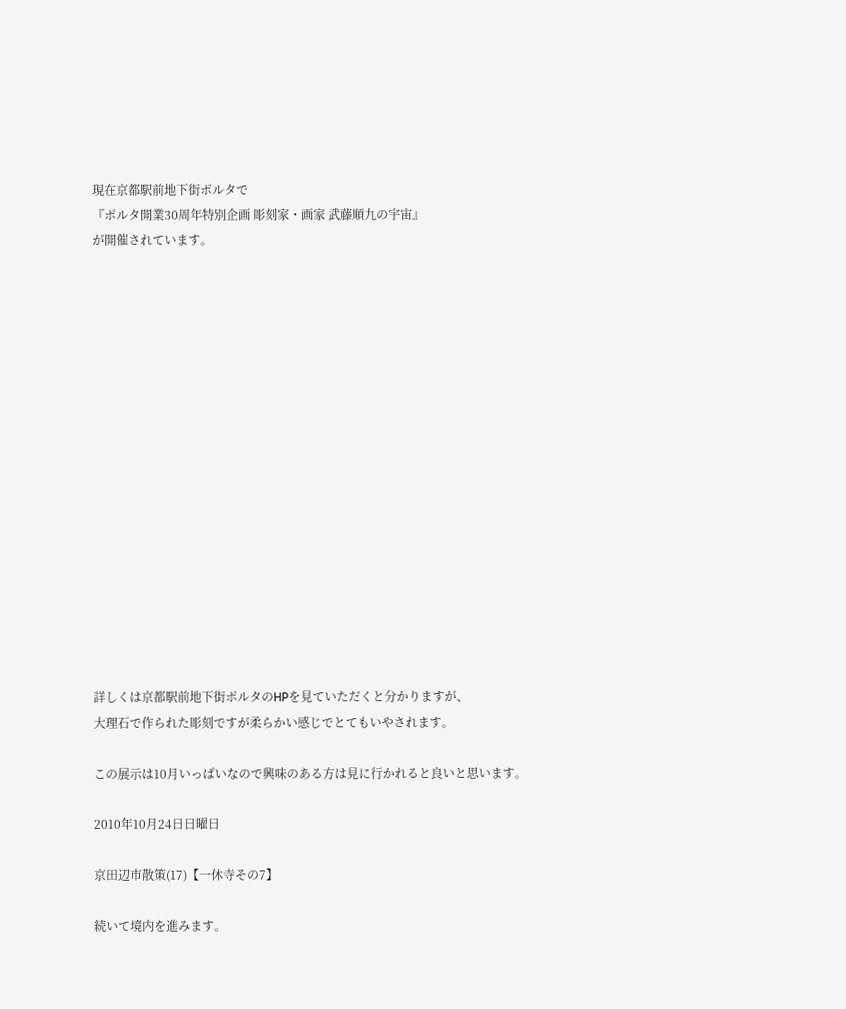現在京都駅前地下街ポルタで
『ポルタ開業30周年特別企画 彫刻家・画家 武藤順九の宇宙』
が開催されています。

















詳しくは京都駅前地下街ポルタのHPを見ていただくと分かりますが、
大理石で作られた彫刻ですが柔らかい感じでとてもいやされます。

この展示は10月いっぱいなので興味のある方は見に行かれると良いと思います。

2010年10月24日日曜日

京田辺市散策(17)【一休寺その7】

続いて境内を進みます。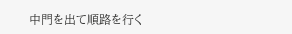中門を出て順路を行く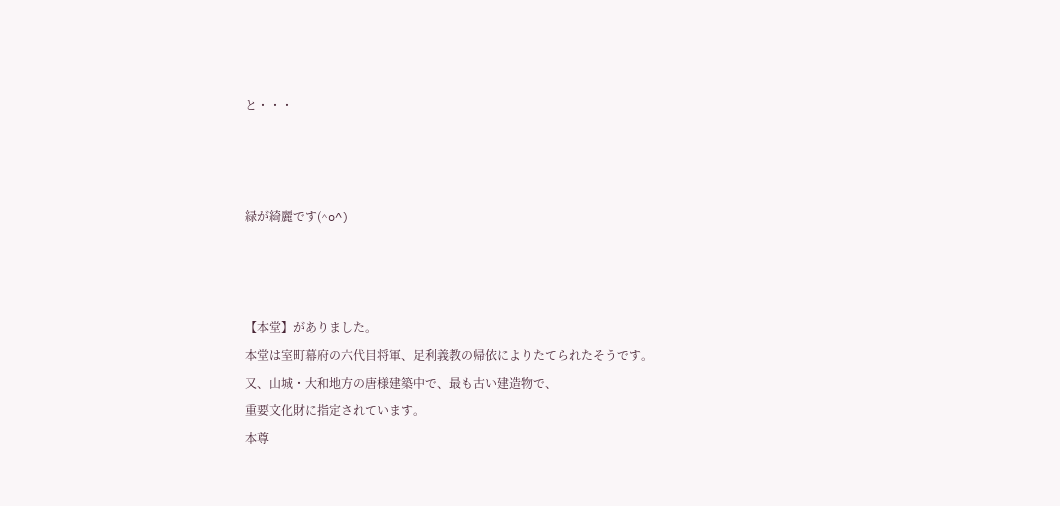と・・・



緑が綺麗です(^o^)



【本堂】がありました。
本堂は室町幕府の六代目将軍、足利義教の帰依によりたてられたそうです。
又、山城・大和地方の唐様建築中で、最も古い建造物で、
重要文化財に指定されています。
本尊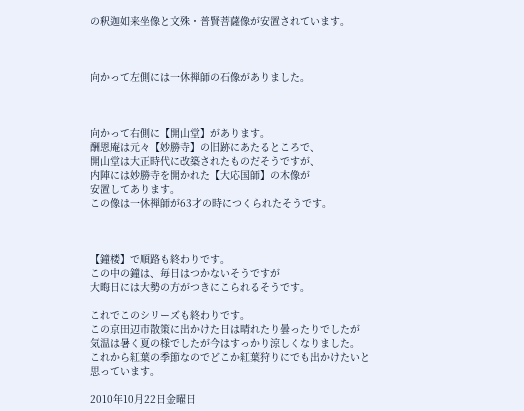の釈迦如来坐像と文殊・普賢菩薩像が安置されています。



向かって左側には一休禅師の石像がありました。



向かって右側に【開山堂】があります。
酬恩庵は元々【妙勝寺】の旧跡にあたるところで、
開山堂は大正時代に改築されたものだそうですが、
内陣には妙勝寺を開かれた【大応国師】の木像が
安置してあります。
この像は一休禅師が63才の時につくられたそうです。



【鐘楼】で順路も終わりです。
この中の鐘は、毎日はつかないそうですが
大晦日には大勢の方がつきにこられるそうです。

これでこのシリーズも終わりです。
この京田辺市散策に出かけた日は晴れたり曇ったりでしたが
気温は暑く夏の様でしたが今はすっかり涼しくなりました。
これから紅葉の季節なのでどこか紅葉狩りにでも出かけたいと
思っています。

2010年10月22日金曜日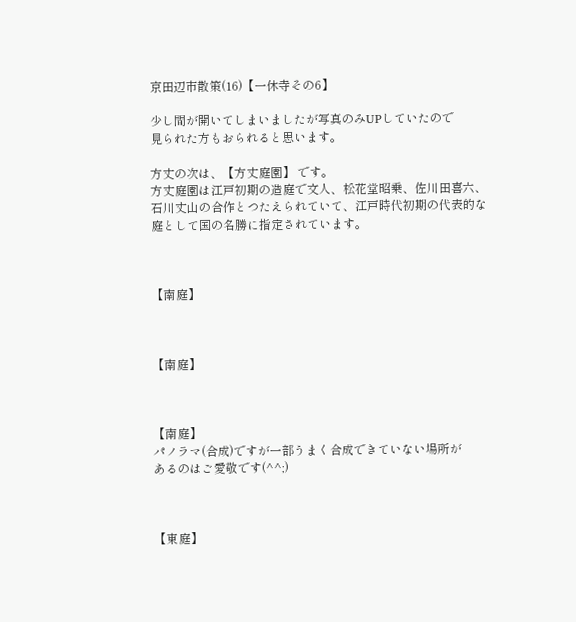京田辺市散策(16)【一休寺その6】

少し間が開いてしまいましたが写真のみUPしていたので
見られた方もおられると思います。

方丈の次は、【方丈庭園】 です。
方丈庭園は江戸初期の造庭で文人、松花堂昭乗、佐川田喜六、
石川丈山の合作とつたえられていて、江戸時代初期の代表的な
庭として国の名勝に指定されています。



【南庭】



【南庭】



【南庭】
パノラマ(合成)ですが一部うまく合成できていない場所が
あるのはご愛敬です(^^;)



【東庭】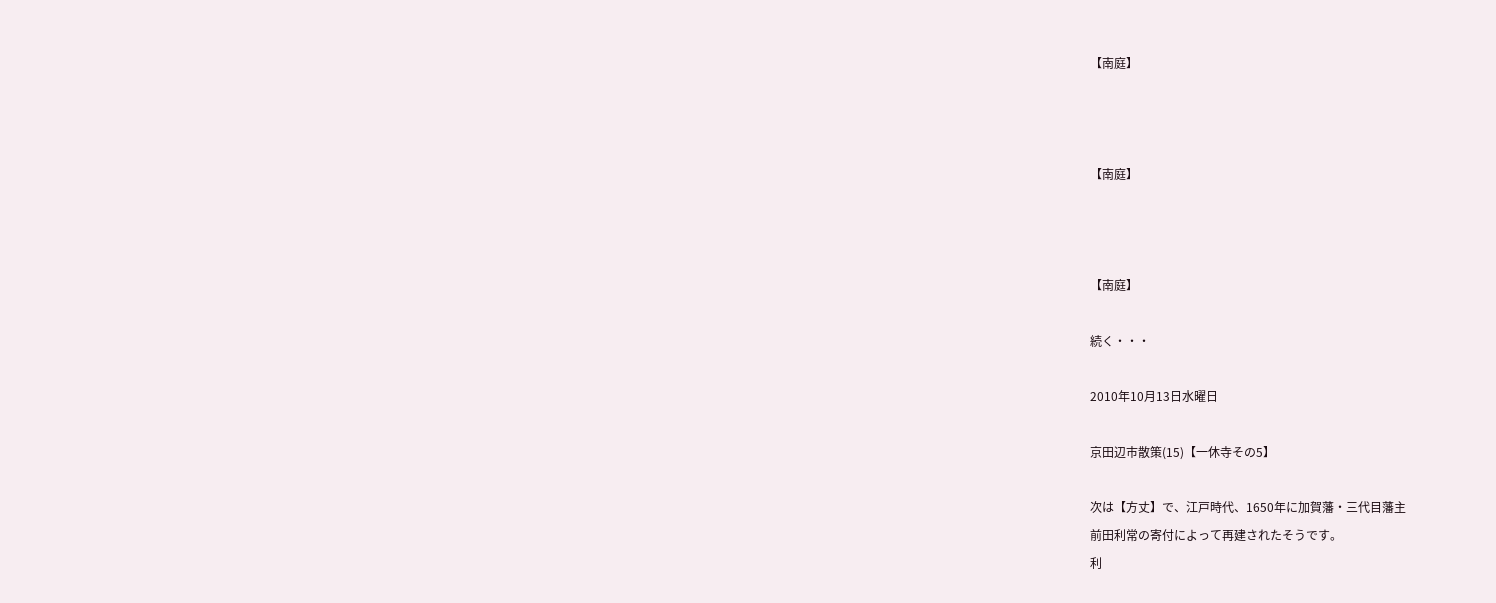【南庭】



【南庭】



【南庭】

続く・・・

2010年10月13日水曜日

京田辺市散策(15)【一休寺その5】

次は【方丈】で、江戸時代、1650年に加賀藩・三代目藩主
前田利常の寄付によって再建されたそうです。
利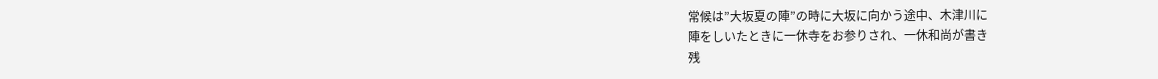常候は”大坂夏の陣”の時に大坂に向かう途中、木津川に
陣をしいたときに一休寺をお参りされ、一休和尚が書き
残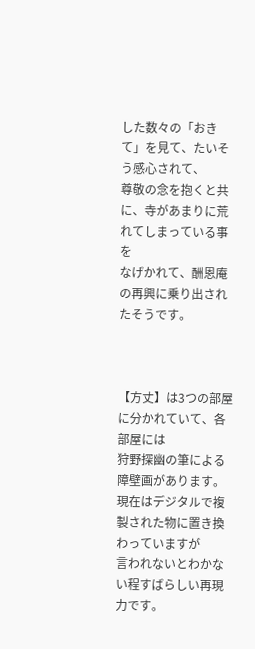した数々の「おきて」を見て、たいそう感心されて、
尊敬の念を抱くと共に、寺があまりに荒れてしまっている事を
なげかれて、酬恩庵の再興に乗り出されたそうです。



【方丈】は3つの部屋に分かれていて、各部屋には
狩野探幽の筆による障壁画があります。
現在はデジタルで複製された物に置き換わっていますが
言われないとわかない程すばらしい再現力です。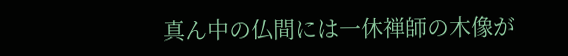真ん中の仏間には一休禅師の木像が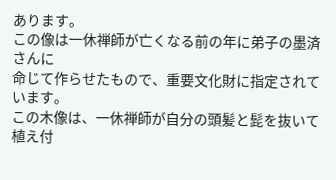あります。
この像は一休禅師が亡くなる前の年に弟子の墨済さんに
命じて作らせたもので、重要文化財に指定されています。
この木像は、一休禅師が自分の頭髪と髭を抜いて植え付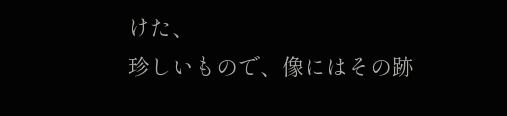けた、
珍しいもので、像にはその跡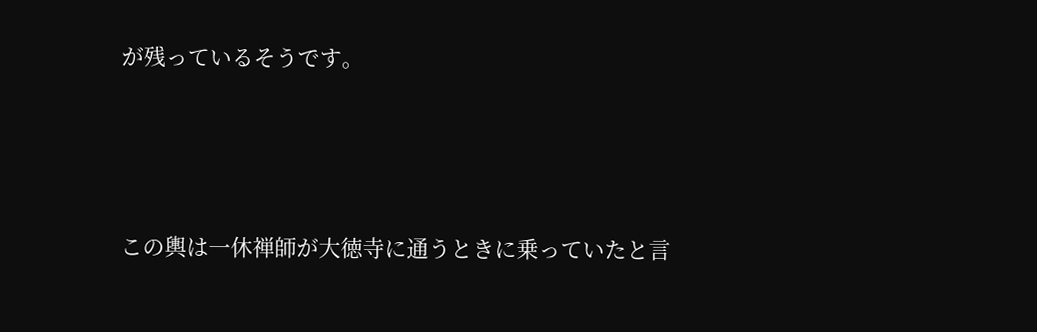が残っているそうです。





この輿は一休禅師が大徳寺に通うときに乗っていたと言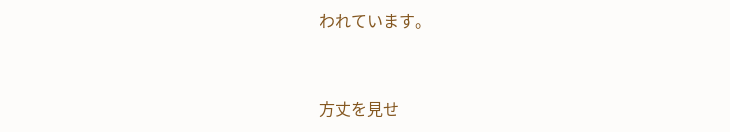われています。



方丈を見せ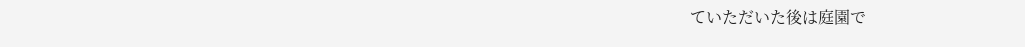ていただいた後は庭園で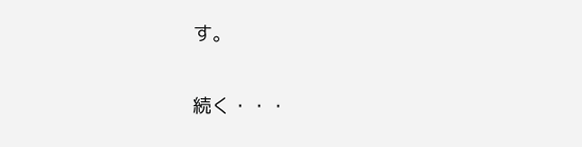す。

続く・・・